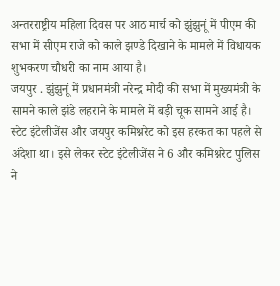अन्तरराष्ट्रीय महिला दिवस पर आठ मार्च को झुंझुनूं में पीएम की सभा में सीएम राजे को काले झण्डे दिखाने के मामले में विधायक शुभकरण चौधरी का नाम आया है।
जयपुर . झुंझुनूं में प्रधानमंत्री नरेन्द्र मोदी की सभा में मुख्यमंत्री के सामने काले झंडे लहराने के मामले में बड़ी चूक सामने आई है। स्टेट इंटेलीजेंस और जयपुर कमिश्नरेट को इस हरकत का पहले से अंदेशा था। इसे लेकर स्टेट इंटेलीजेंस ने 6 और कमिश्नरेट पुलिस ने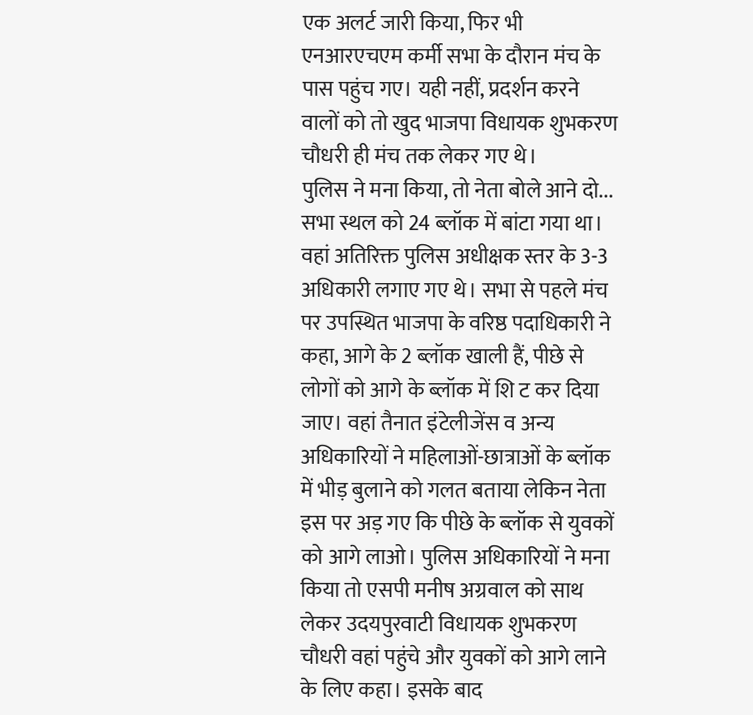एक अलर्ट जारी किया, फिर भी एनआरएचएम कर्मी सभा के दौरान मंच के पास पहुंच गए। यही नहीं, प्रदर्शन करने वालों को तो खुद भाजपा विधायक शुभकरण चौधरी ही मंच तक लेकर गए थे।
पुलिस ने मना किया, तो नेता बोले आने दो...
सभा स्थल को 24 ब्लॉक में बांटा गया था। वहां अतिरिक्त पुलिस अधीक्षक स्तर के 3-3 अधिकारी लगाए गए थे। सभा से पहले मंच पर उपस्थित भाजपा के वरिष्ठ पदाधिकारी ने कहा, आगे के 2 ब्लॉक खाली हैं, पीछे से लोगों को आगे के ब्लॉक में शि ट कर दिया जाए। वहां तैनात इंटेलीजेंस व अन्य अधिकारियों ने महिलाओं-छात्राओं के ब्लॉक में भीड़ बुलाने को गलत बताया लेकिन नेता इस पर अड़ गए कि पीछे के ब्लॉक से युवकों को आगे लाओ। पुलिस अधिकारियों ने मना किया तो एसपी मनीष अग्रवाल को साथ लेकर उदयपुरवाटी विधायक शुभकरण चौधरी वहां पहुंचे और युवकों को आगे लाने के लिए कहा। इसके बाद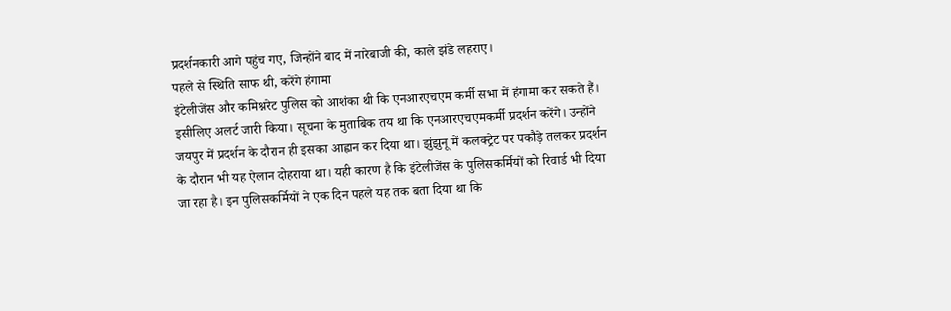प्रदर्शनकारी आगे पहुंच गए, जिन्होंने बाद में नारेबाजी की, काले झंडे लहराए।
पहले से स्थिति साफ थी, करेंगे हंगामा
इंटेलीजेंस और कमिश्नरेट पुलिस को आशंका थी कि एनआरएचएम कर्मी सभा में हंगामा कर सकते हैं। इसीलिए अलर्ट जारी किया। सूचना के मुताबिक तय था कि एनआरएचएमकर्मी प्रदर्शन करेंगे। उन्होंने जयपुर में प्रदर्शन के दौरान ही इसका आह्वान कर दिया था। झुंझुनू में कलक्ट्रेट पर पकौड़े तलकर प्रदर्शन के दौरान भी यह ऐलान दोहराया था। यही कारण है कि इंटेलीजेंस के पुलिसकर्मियों को रिवार्ड भी दिया जा रहा है। इन पुलिसकर्मियों ने एक दिन पहले यह तक बता दिया था कि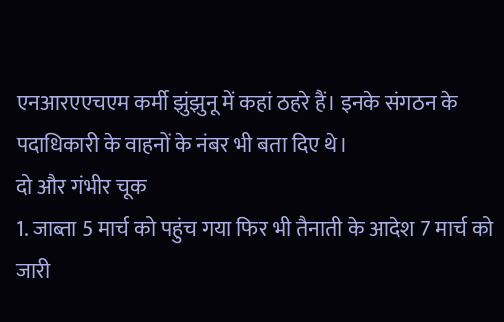एनआरएएचएम कर्मी झुंझुनू में कहां ठहरे हैं। इनके संगठन के पदाधिकारी के वाहनों के नंबर भी बता दिए थे।
दो और गंभीर चूक
1. जाब्ता 5 मार्च को पहुंच गया फिर भी तैनाती के आदेश 7 मार्च को जारी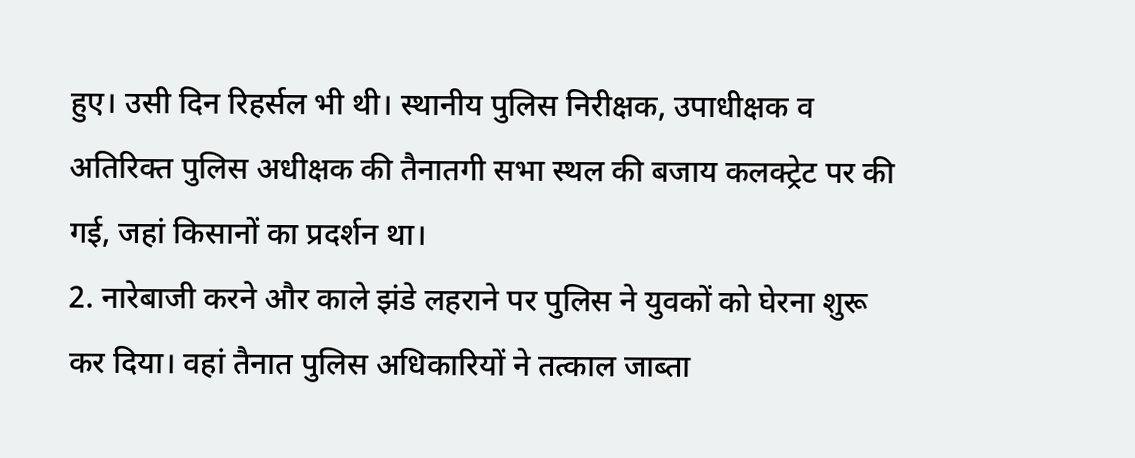हुए। उसी दिन रिहर्सल भी थी। स्थानीय पुलिस निरीक्षक, उपाधीक्षक व अतिरिक्त पुलिस अधीक्षक की तैनातगी सभा स्थल की बजाय कलक्ट्रेट पर की गई, जहां किसानों का प्रदर्शन था।
2. नारेबाजी करने और काले झंडे लहराने पर पुलिस ने युवकों को घेरना शुरू कर दिया। वहां तैनात पुलिस अधिकारियों ने तत्काल जाब्ता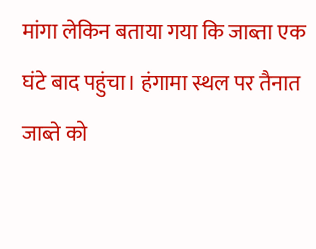मांगा लेकिन बताया गया कि जाब्ता एक घंटे बाद पहुंचा। हंगामा स्थल पर तैनात जाब्ते को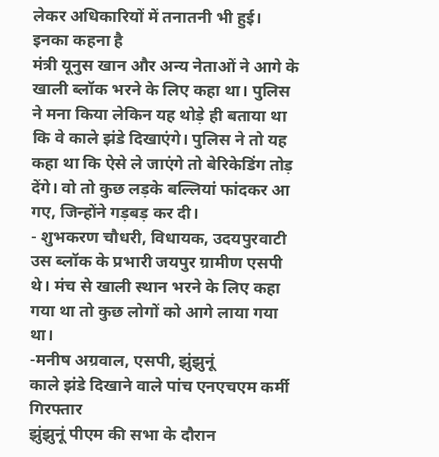लेकर अधिकारियों में तनातनी भी हुई।
इनका कहना है
मंत्री यूनुस खान और अन्य नेताओं ने आगे के खाली ब्लॉक भरने के लिए कहा था। पुलिस ने मना किया लेकिन यह थोड़े ही बताया था कि वे काले झंडे दिखाएंगे। पुलिस ने तो यह कहा था कि ऐसे ले जाएंगे तो बेरिकेडिंग तोड़ देंगे। वो तो कुछ लड़के बल्लियां फांदकर आ गए, जिन्होंने गड़बड़ कर दी।
- शुभकरण चौधरी, विधायक, उदयपुरवाटी
उस ब्लॉक के प्रभारी जयपुर ग्रामीण एसपी थे। मंच से खाली स्थान भरने के लिए कहा गया था तो कुछ लोगों को आगे लाया गया था।
-मनीष अग्रवाल, एसपी, झुंझुनूं
काले झंडे दिखाने वाले पांच एनएचएम कर्मी गिरफ्तार
झुंझुनूं पीएम की सभा के दौरान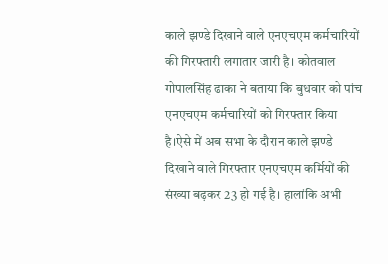काले झण्डे दिखाने वाले एनएचएम कर्मचारियों की गिरफ्तारी लगातार जारी है। कोतवाल गोपालसिंह ढाका ने बताया कि बुधवार को पांच एनएचएम कर्मचारियों को गिरफ्तार किया है।ऐसे में अब सभा के दौरान काले झण्डे दिखाने वाले गिरफ्तार एनएचएम कर्मियों की संख्या बढ़कर 23 हो गई है। हालांकि अभी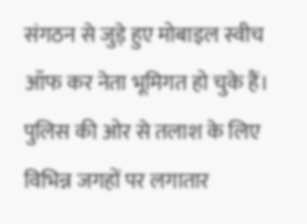संगठन से जुड़े हुए मोबाइल स्वीच ऑफ कर नेता भूमिगत हो चुके हैं। पुलिस की ओर से तलाश के लिए विभिन्न जगहों पर लगातार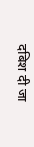दबिश दी जा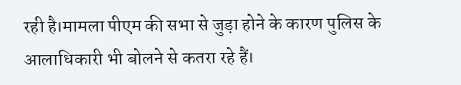रही है।मामला पीएम की सभा से जुड़ा होने के कारण पुलिस के आलाधिकारी भी बोलने से कतरा रहे हैं।